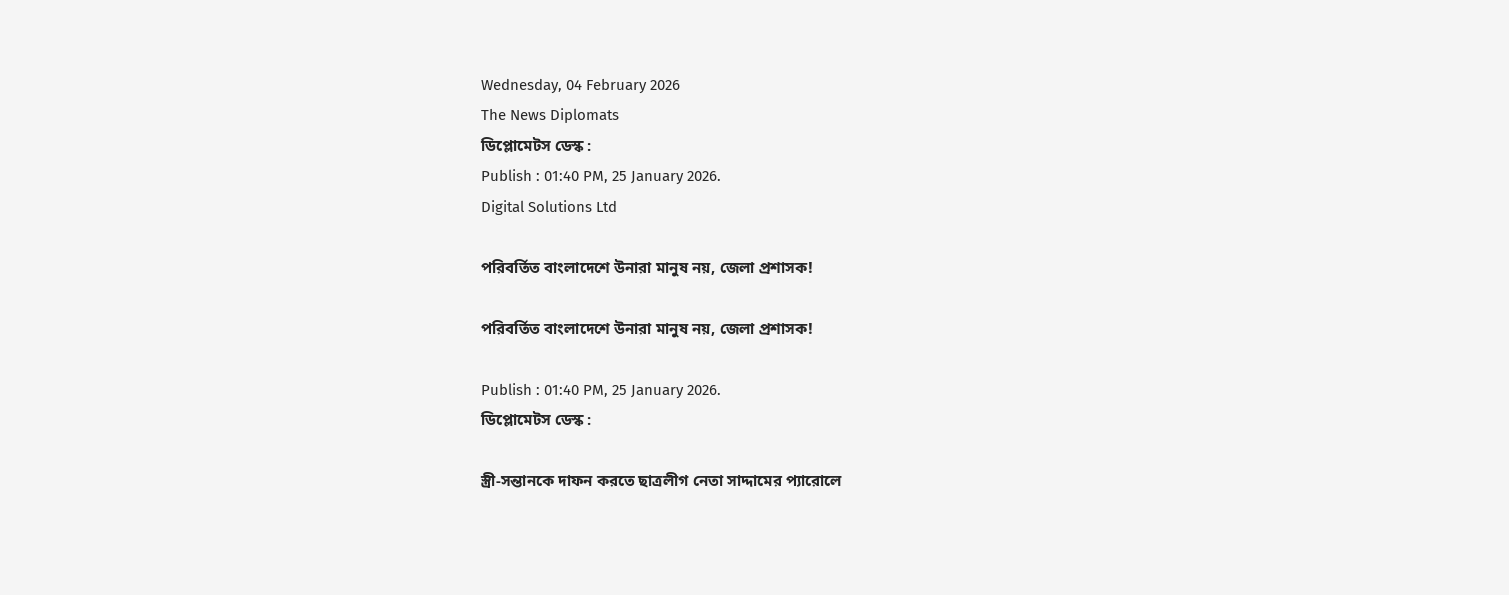Wednesday, 04 February 2026
The News Diplomats
ডিপ্লোমেটস ডেস্ক :
Publish : 01:40 PM, 25 January 2026.
Digital Solutions Ltd

পরিবর্তিত বাংলাদেশে উনারা মানুষ নয়, জেলা প্রশাসক!

পরিবর্তিত বাংলাদেশে উনারা মানুষ নয়, জেলা প্রশাসক!

Publish : 01:40 PM, 25 January 2026.
ডিপ্লোমেটস ডেস্ক :

স্ত্রী-সন্তানকে দাফন করতে ছাত্রলীগ নেতা সাদ্দামের প্যারোলে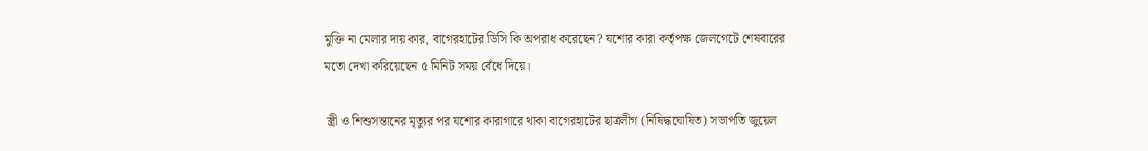মুক্তি না মেলার দায় কার, বাগেরহাটের ডিসি কি অপরাধ করেছেন? যশোর কারা কর্তৃপক্ষ জেলগেটে শেষবারের মতো দেখা করিয়েছেন ৫ মিনিট সময় বেঁধে দিয়ে।

 স্ত্রী ও শিশুসন্তানের মৃত্যুর পর যশোর কারাগারে থাকা বাগেরহাটের ছাত্রলীগ (নিষিদ্ধঘোষিত) সভাপতি জুয়েল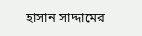হাসান সাদ্দামের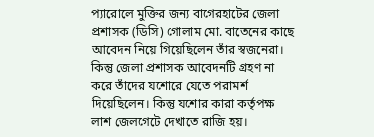প্যারোলে মুক্তির জন্য বাগেরহাটের জেলা প্রশাসক (ডিসি) গোলাম মো. বাতেনের কাছে আবেদন নিয়ে গিয়েছিলেন তাঁর স্বজনেরা। কিন্তু জেলা প্রশাসক আবেদনটি গ্রহণ না করে তাঁদের যশোরে যেতে পরামর্শ দিয়েছিলেন। কিন্তু যশোর কারা কর্তৃপক্ষ লাশ জেলগেটে দেখাতে রাজি হয়।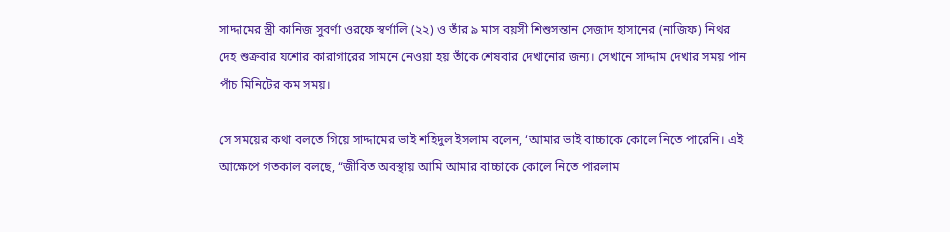সাদ্দামের স্ত্রী কানিজ সুবর্ণা ওরফে স্বর্ণালি (২২) ও তাঁর ৯ মাস বয়সী শিশুসন্তান সেজাদ হাসানের (নাজিফ) নিথর দেহ শুক্রবার যশোর কারাগারের সামনে নেওয়া হয় তাঁকে শেষবার দেখানোর জন্য। সেখানে সাদ্দাম দেখার সময় পান পাঁচ মিনিটের কম সময়।

সে সময়ের কথা বলতে গিয়ে সাদ্দামের ভাই শহিদুল ইসলাম বলেন, ‘আমার ভাই বাচ্চাকে কোলে নিতে পারেনি। এই আক্ষেপে গতকাল বলছে, “জীবিত অবস্থায় আমি আমার বাচ্চাকে কোলে নিতে পারলাম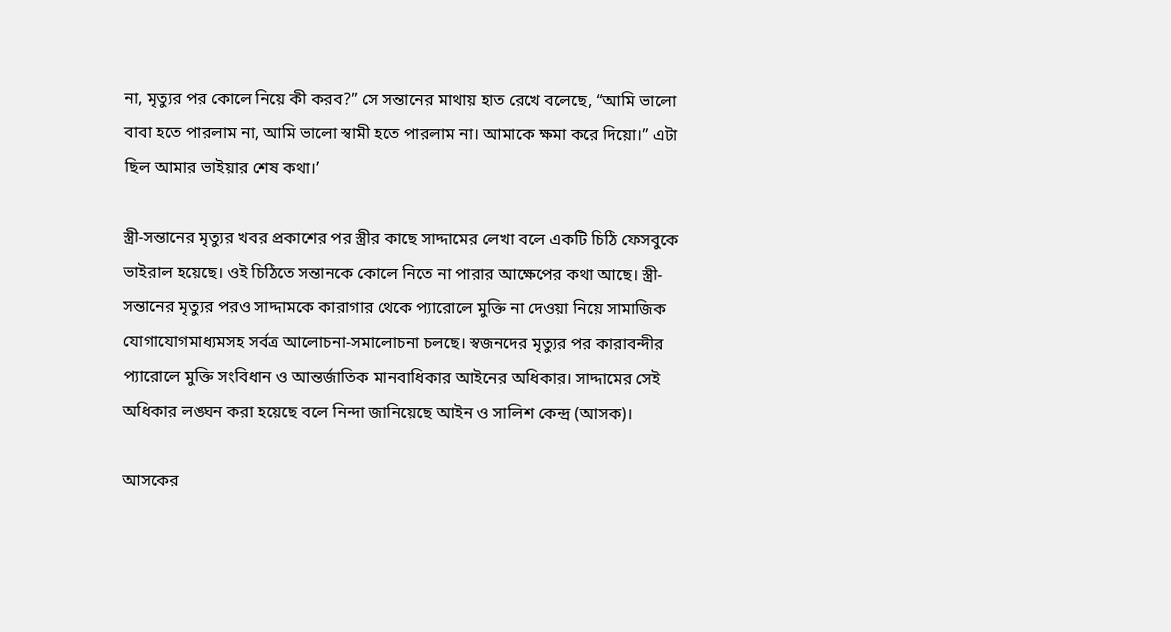না, মৃত্যুর পর কোলে নিয়ে কী করব?” সে সন্তানের মাথায় হাত রেখে বলেছে, “আমি ভালো বাবা হতে পারলাম না, আমি ভালো স্বামী হতে পারলাম না। আমাকে ক্ষমা করে দিয়ো।” এটা ছিল আমার ভাইয়ার শেষ কথা।’

স্ত্রী-সন্তানের মৃত্যুর খবর প্রকাশের পর স্ত্রীর কাছে সাদ্দামের লেখা বলে একটি চিঠি ফেসবুকে ভাইরাল হয়েছে। ওই চিঠিতে সন্তানকে কোলে নিতে না পারার আক্ষেপের কথা আছে। স্ত্রী-সন্তানের মৃত্যুর পরও সাদ্দামকে কারাগার থেকে প্যারোলে মুক্তি না দেওয়া নিয়ে সামাজিক যোগাযোগমাধ্যমসহ সর্বত্র আলোচনা-সমালোচনা চলছে। স্বজনদের মৃত্যুর পর কারাবন্দীর প্যারোলে মুক্তি সংবিধান ও আন্তর্জাতিক মানবাধিকার আইনের অধিকার। সাদ্দামের সেই অধিকার লঙ্ঘন করা হয়েছে বলে নিন্দা জানিয়েছে আইন ও সালিশ কেন্দ্র (আসক)।

আসকের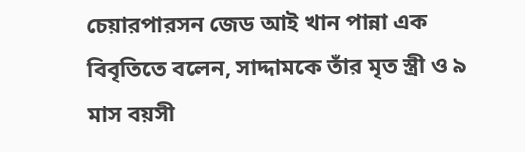চেয়ারপারসন জেড আই খান পান্না এক বিবৃতিতে বলেন, সাদ্দামকে তাঁর মৃত স্ত্রী ও ৯ মাস বয়সী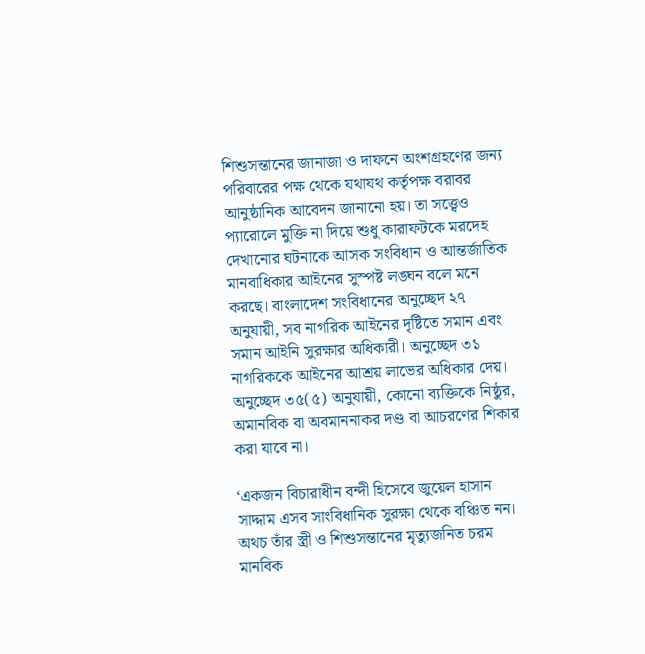শিশুসন্তানের জানাজা ও দাফনে অংশগ্রহণের জন্য পরিবারের পক্ষ থেকে যথাযথ কর্তৃপক্ষ বরাবর আনুষ্ঠানিক আবেদন জানানো হয়। তা সত্ত্বেও প্যারোলে মুক্তি না দিয়ে শুধু কারাফটকে মরদেহ দেখানোর ঘটনাকে আসক সংবিধান ও আন্তর্জাতিক মানবাধিকার আইনের সুস্পষ্ট লঙ্ঘন বলে মনে করছে। বাংলাদেশ সংবিধানের অনুচ্ছেদ ২৭ অনুযায়ী, সব নাগরিক আইনের দৃষ্টিতে সমান এবং সমান আইনি সুরক্ষার অধিকারী। অনুচ্ছেদ ৩১ নাগরিককে আইনের আশ্রয় লাভের অধিকার দেয়। অনুচ্ছেদ ৩৫(৫) অনুযায়ী, কোনো ব্যক্তিকে নিষ্ঠুর, অমানবিক বা অবমাননাকর দণ্ড বা আচরণের শিকার করা যাবে না।

‘একজন বিচারাধীন বন্দী হিসেবে জুয়েল হাসান সাদ্দাম এসব সাংবিধানিক সুরক্ষা থেকে বঞ্চিত নন। অথচ তাঁর স্ত্রী ও শিশুসন্তানের মৃত্যুজনিত চরম মানবিক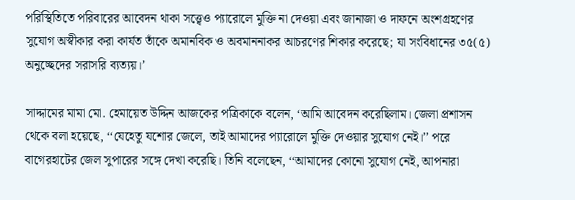পরিস্থিতিতে পরিবারের আবেদন থাকা সত্ত্বেও প্যারোলে মুক্তি না দেওয়া এবং জানাজা ও দাফনে অংশগ্রহণের সুযোগ অস্বীকার করা কার্যত তাঁকে অমানবিক ও অবমাননাকর আচরণের শিকার করেছে; যা সংবিধানের ৩৫(৫) অনুচ্ছেদের সরাসরি ব্যত্যয়।’

সাদ্দামের মামা মো. হেমায়েত উদ্দিন আজকের পত্রিকাকে বলেন, ‘আমি আবেদন করেছিলাম। জেলা প্রশাসন থেকে বলা হয়েছে, ‘‘যেহেতু যশোর জেলে, তাই আমাদের প্যারোলে মুক্তি দেওয়ার সুযোগ নেই।’’ পরে বাগেরহাটের জেল সুপারের সঙ্গে দেখা করেছি। তিনি বলেছেন, ‘‘আমাদের কোনো সুযোগ নেই, আপনারা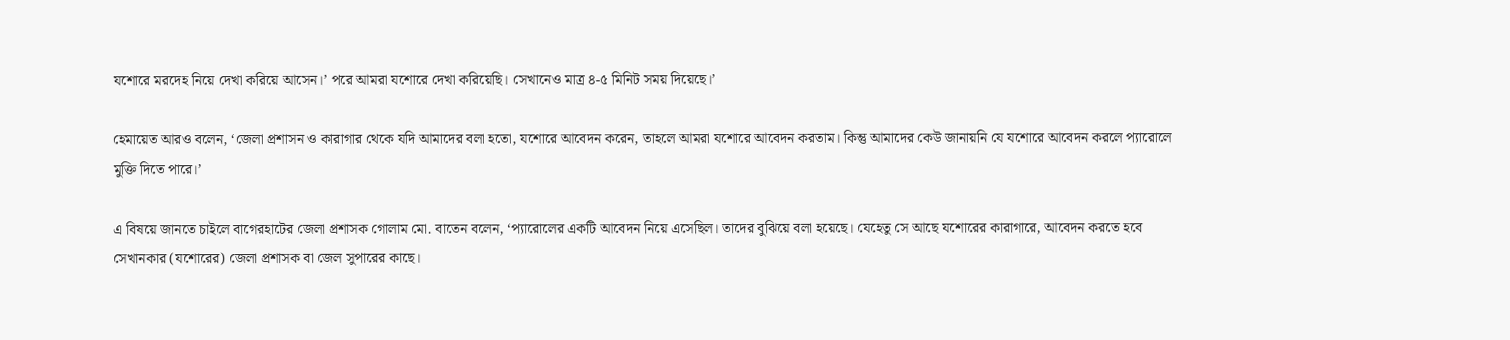যশোরে মরদেহ নিয়ে দেখা করিয়ে আসেন।’ পরে আমরা যশোরে দেখা করিয়েছি। সেখানেও মাত্র ৪-৫ মিনিট সময় দিয়েছে।’

হেমায়েত আরও বলেন, ‘জেলা প্রশাসন ও কারাগার থেকে যদি আমাদের বলা হতো, যশোরে আবেদন করেন, তাহলে আমরা যশোরে আবেদন করতাম। কিন্তু আমাদের কেউ জানায়নি যে যশোরে আবেদন করলে প্যারোলে মুক্তি দিতে পারে।’

এ বিষয়ে জানতে চাইলে বাগেরহাটের জেলা প্রশাসক গোলাম মো. বাতেন বলেন, ‘প্যারোলের একটি আবেদন নিয়ে এসেছিল। তাদের বুঝিয়ে বলা হয়েছে। যেহেতু সে আছে যশোরের কারাগারে, আবেদন করতে হবে সেখানকার (যশোরের) জেলা প্রশাসক বা জেল সুপারের কাছে।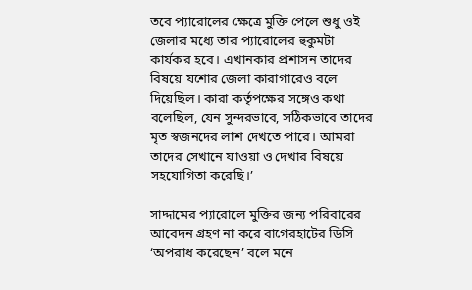তবে প্যারোলের ক্ষেত্রে মুক্তি পেলে শুধু ওই জেলার মধ্যে তার প্যারোলের হুকুমটা কার্যকর হবে। এখানকার প্রশাসন তাদের বিষয়ে যশোর জেলা কারাগারেও বলে দিয়েছিল। কারা কর্তৃপক্ষের সঙ্গেও কথা বলেছিল, যেন সুন্দরভাবে, সঠিকভাবে তাদের মৃত স্বজনদের লাশ দেখতে পারে। আমরা তাদের সেখানে যাওয়া ও দেখার বিষয়ে সহযোগিতা করেছি।’

সাদ্দামের প্যারোলে মুক্তির জন্য পরিবারের আবেদন গ্রহণ না করে বাগেরহাটের ডিসি ‘অপরাধ করেছেন’ বলে মনে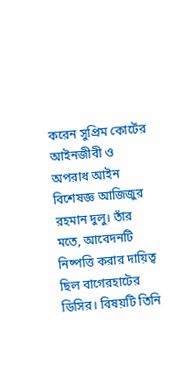করেন সুপ্রিম কোর্টের আইনজীবী ও অপরাধ আইন বিশেষজ্ঞ আজিজুর রহমান দুলু। তাঁর মতে, আবেদনটি নিষ্পত্তি করার দায়িত্ব ছিল বাগেরহাটের ডিসির। বিষয়টি তিনি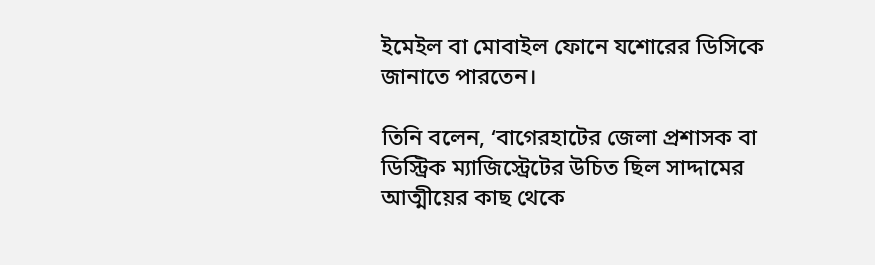ইমেইল বা মোবাইল ফোনে যশোরের ডিসিকে জানাতে পারতেন।

তিনি বলেন, ‘বাগেরহাটের জেলা প্রশাসক বা ডিস্ট্রিক ম্যাজিস্ট্রেটের উচিত ছিল সাদ্দামের আত্মীয়ের কাছ থেকে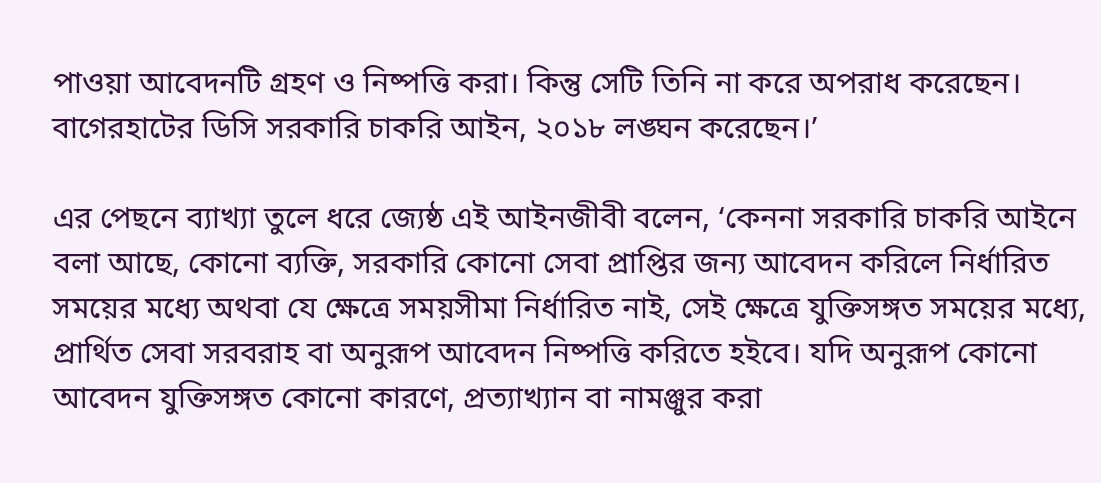পাওয়া আবেদনটি গ্রহণ ও নিষ্পত্তি করা। কিন্তু সেটি তিনি না করে অপরাধ করেছেন। বাগেরহাটের ডিসি সরকারি চাকরি আইন, ২০১৮ লঙ্ঘন করেছেন।’

এর পেছনে ব্যাখ্যা তুলে ধরে জ্যেষ্ঠ এই আইনজীবী বলেন, ‘কেননা সরকারি চাকরি আইনে বলা আছে, কোনো ব্যক্তি, সরকারি কোনো সেবা প্রাপ্তির জন্য আবেদন করিলে নির্ধারিত সময়ের মধ্যে অথবা যে ক্ষেত্রে সময়সীমা নির্ধারিত নাই, সেই ক্ষেত্রে যুক্তিসঙ্গত সময়ের মধ্যে, প্রার্থিত সেবা সরবরাহ বা অনুরূপ আবেদন নিষ্পত্তি করিতে হইবে। যদি অনুরূপ কোনো আবেদন যুক্তিসঙ্গত কোনো কারণে, প্রত্যাখ্যান বা নামঞ্জুর করা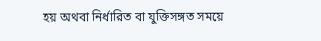হয় অথবা নির্ধারিত বা যুক্তিসঙ্গত সময়ে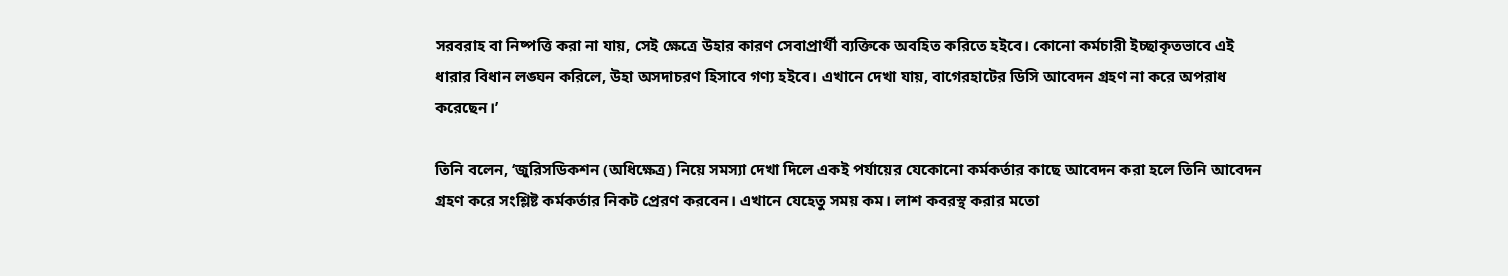সরবরাহ বা নিষ্পত্তি করা না যায়, সেই ক্ষেত্রে উহার কারণ সেবাপ্রার্থী ব্যক্তিকে অবহিত করিতে হইবে। কোনো কর্মচারী ইচ্ছাকৃতভাবে এই ধারার বিধান লঙ্ঘন করিলে, উহা অসদাচরণ হিসাবে গণ্য হইবে। এখানে দেখা যায়, বাগেরহাটের ডিসি আবেদন গ্রহণ না করে অপরাধ করেছেন।’

তিনি বলেন, ‘জুরিসডিকশন (অধিক্ষেত্র‍) নিয়ে সমস্যা দেখা দিলে একই পর্যায়ের যেকোনো কর্মকর্তার কাছে আবেদন করা হলে তিনি আবেদন গ্রহণ করে সংশ্লিষ্ট কর্মকর্তার নিকট প্রেরণ করবেন। এখানে যেহেতু সময় কম। লাশ কবরস্থ করার মতো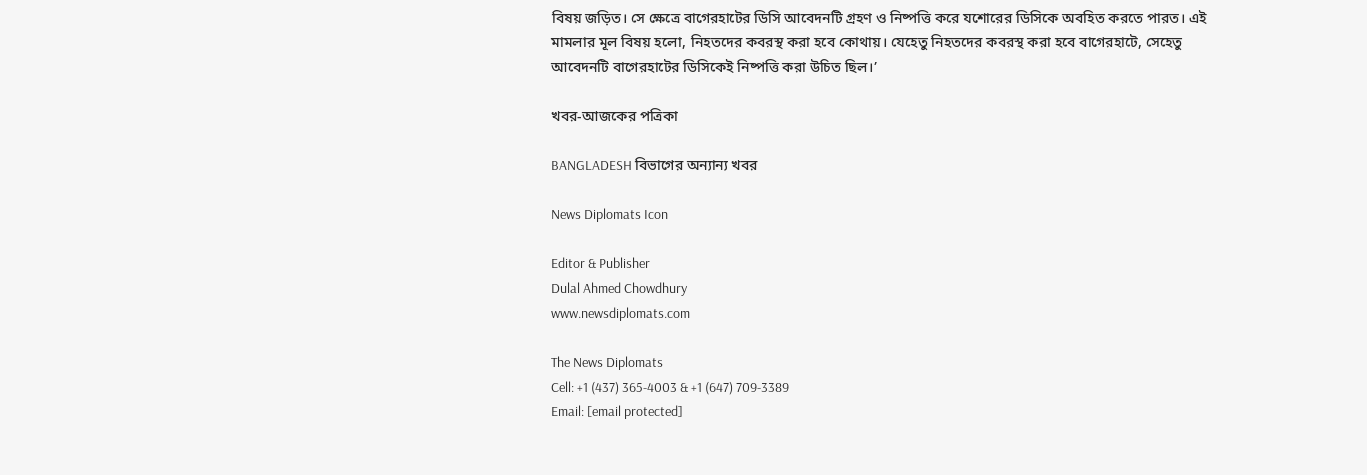বিষয় জড়িত। সে ক্ষেত্রে বাগেরহাটের ডিসি আবেদনটি গ্রহণ ও নিষ্পত্তি করে যশোরের ডিসিকে অবহিত করতে পারত। এই মামলার মূল বিষয় হলো, নিহতদের কবরস্থ করা হবে কোথায়। যেহেতু নিহতদের কবরস্থ করা হবে বাগেরহাটে, সেহেতু আবেদনটি বাগেরহাটের ডিসিকেই নিষ্পত্তি করা উচিত ছিল।’

খবর-আজকের পত্রিকা

BANGLADESH বিভাগের অন্যান্য খবর

News Diplomats Icon

Editor & Publisher
Dulal Ahmed Chowdhury
www.newsdiplomats.com

The News Diplomats
Cell: +1 (437) 365-4003 & +1 (647) 709-3389
Email: [email protected]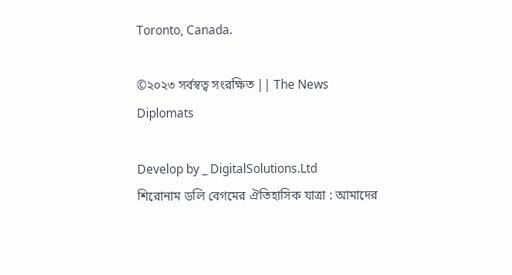Toronto, Canada.

©২০২৩ সর্বস্বত্ব সংরক্ষিত || The News Diplomats

Develop by _ DigitalSolutions.Ltd
শিরোনাম ডলি বেগমের ঐতিহাসিক যাত্রা : আমাদের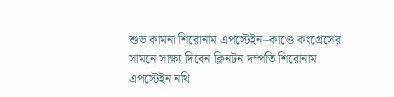শুভ কামনা শিরোনাম এপস্টেইন–কাণ্ডে কংগ্রেসের সামনে সাক্ষ্য দিবেন ক্লিনটন দম্পতি শিরোনাম এপস্টেইন নথি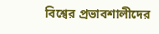বিশ্বের প্রভাবশালীদের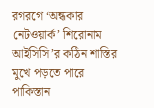রগরগে ‘অন্ধকার নেটওয়ার্ক’ শিরোনাম আইসিসি’র কঠিন শাস্তির মুখে পড়তে পারে পাকিস্তান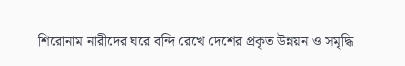শিরোনাম নারীদের ঘরে বন্দি রেখে দেশের প্রকৃত উন্নয়ন ও সমৃদ্ধি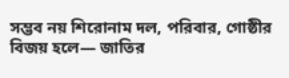সম্ভব নয় শিরোনাম দল, পরিবার, গোষ্ঠীর বিজয় হলে— জাতির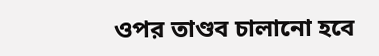ওপর তাণ্ডব চালানো হবে